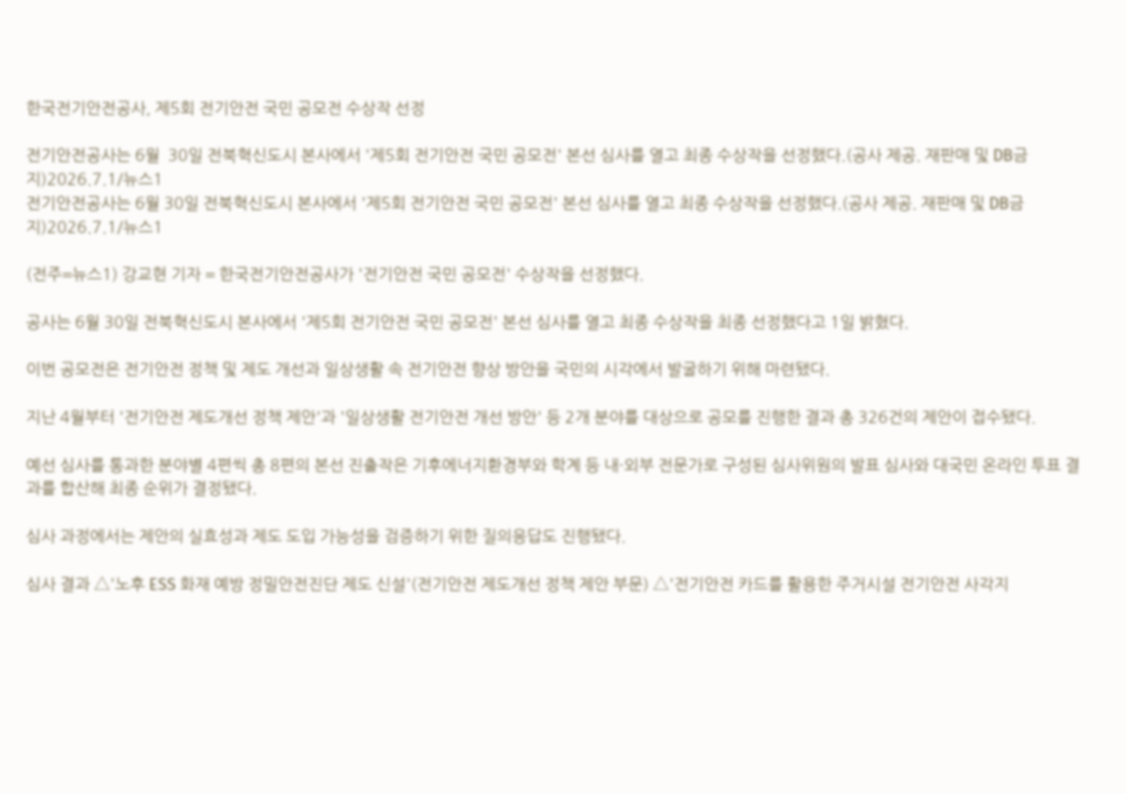한국전기안전공사, 제5회 전기안전 국민 공모전 수상작 선정

전기안전공사는 6월  30일 전북혁신도시 본사에서 '제5회 전기안전 국민 공모전' 본선 심사를 열고 최종 수상작을 선정했다.(공사 제공. 재판매 및 DB금지)2026.7.1/뉴스1
전기안전공사는 6월 30일 전북혁신도시 본사에서 '제5회 전기안전 국민 공모전' 본선 심사를 열고 최종 수상작을 선정했다.(공사 제공. 재판매 및 DB금지)2026.7.1/뉴스1

(전주=뉴스1) 강교현 기자 = 한국전기안전공사가 '전기안전 국민 공모전' 수상작을 선정했다.

공사는 6월 30일 전북혁신도시 본사에서 '제5회 전기안전 국민 공모전' 본선 심사를 열고 최종 수상작을 최종 선정했다고 1일 밝혔다.

이번 공모전은 전기안전 정책 및 제도 개선과 일상생활 속 전기안전 향상 방안을 국민의 시각에서 발굴하기 위해 마련됐다.

지난 4월부터 '전기안전 제도개선 정책 제안'과 '일상생활 전기안전 개선 방안' 등 2개 분야를 대상으로 공모를 진행한 결과 총 326건의 제안이 접수됐다.

예선 심사를 통과한 분야별 4편씩 총 8편의 본선 진출작은 기후에너지환경부와 학계 등 내·외부 전문가로 구성된 심사위원의 발표 심사와 대국민 온라인 투표 결과를 합산해 최종 순위가 결정됐다.

심사 과정에서는 제안의 실효성과 제도 도입 가능성을 검증하기 위한 질의응답도 진행됐다.

심사 결과 △'노후 ESS 화재 예방 정밀안전진단 제도 신설'(전기안전 제도개선 정책 제안 부문) △'전기안전 카드를 활용한 주거시설 전기안전 사각지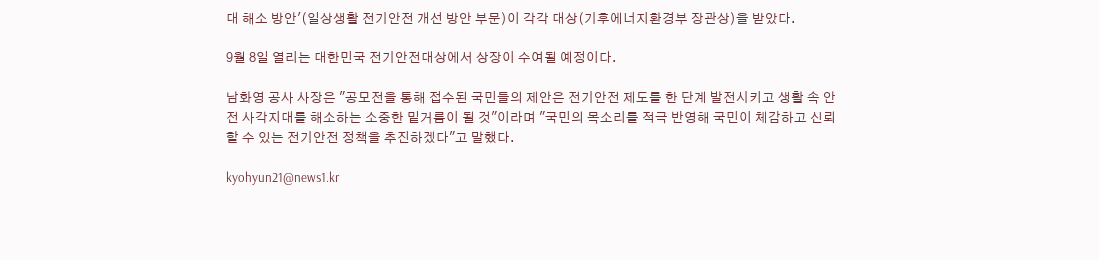대 해소 방안'(일상생활 전기안전 개선 방안 부문)이 각각 대상(기후에너지환경부 장관상)을 받았다.

9월 8일 열리는 대한민국 전기안전대상에서 상장이 수여될 예정이다.

남화영 공사 사장은 "공모전을 통해 접수된 국민들의 제안은 전기안전 제도를 한 단계 발전시키고 생활 속 안전 사각지대를 해소하는 소중한 밑거름이 될 것"이라며 "국민의 목소리를 적극 반영해 국민이 체감하고 신뢰할 수 있는 전기안전 정책을 추진하겠다"고 말했다.

kyohyun21@news1.kr